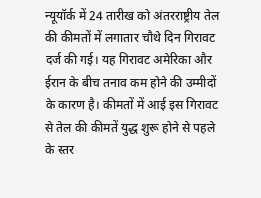न्यूयॉर्क में 24 तारीख को अंतरराष्ट्रीय तेल की कीमतों में लगातार चौथे दिन गिरावट दर्ज की गई। यह गिरावट अमेरिका और ईरान के बीच तनाव कम होने की उम्मीदों के कारण है। कीमतों में आई इस गिरावट से तेल की कीमतें युद्ध शुरू होने से पहले के स्तर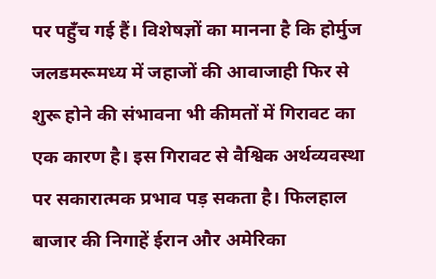पर पहुँच गई हैं। विशेषज्ञों का मानना है कि होर्मुज जलडमरूमध्य में जहाजों की आवाजाही फिर से शुरू होने की संभावना भी कीमतों में गिरावट का एक कारण है। इस गिरावट से वैश्विक अर्थव्यवस्था पर सकारात्मक प्रभाव पड़ सकता है। फिलहाल बाजार की निगाहें ईरान और अमेरिका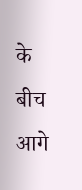के बीच आगे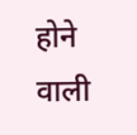होने वाली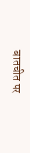बातचीत पर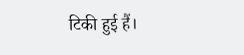टिकी हुई हैं।